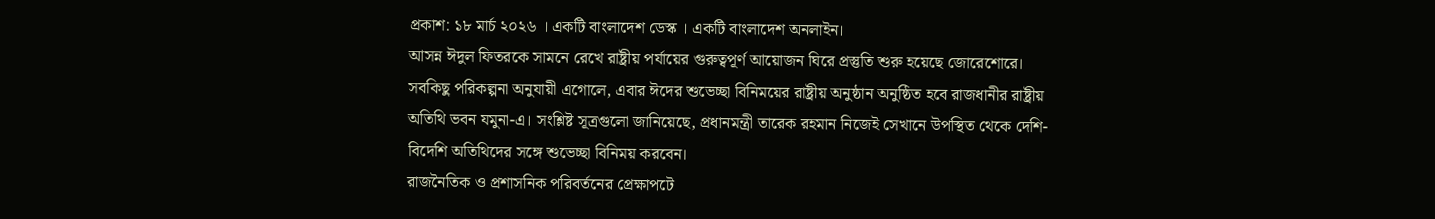প্রকাশ: ১৮ মার্চ ২০২৬ । একটি বাংলাদেশ ডেস্ক । একটি বাংলাদেশ অনলাইন।
আসন্ন ঈদুল ফিতরকে সামনে রেখে রাষ্ট্রীয় পর্যায়ের গুরুত্বপূর্ণ আয়োজন ঘিরে প্রস্তুতি শুরু হয়েছে জোরেশোরে। সবকিছু পরিকল্পনা অনুযায়ী এগোলে, এবার ঈদের শুভেচ্ছা বিনিময়ের রাষ্ট্রীয় অনুষ্ঠান অনুষ্ঠিত হবে রাজধানীর রাষ্ট্রীয় অতিথি ভবন যমুনা-এ। সংশ্লিষ্ট সূত্রগুলো জানিয়েছে, প্রধানমন্ত্রী তারেক রহমান নিজেই সেখানে উপস্থিত থেকে দেশি-বিদেশি অতিথিদের সঙ্গে শুভেচ্ছা বিনিময় করবেন।
রাজনৈতিক ও প্রশাসনিক পরিবর্তনের প্রেক্ষাপটে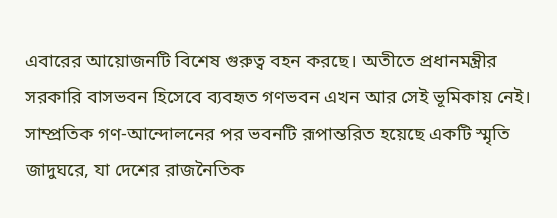এবারের আয়োজনটি বিশেষ গুরুত্ব বহন করছে। অতীতে প্রধানমন্ত্রীর সরকারি বাসভবন হিসেবে ব্যবহৃত গণভবন এখন আর সেই ভূমিকায় নেই। সাম্প্রতিক গণ-আন্দোলনের পর ভবনটি রূপান্তরিত হয়েছে একটি স্মৃতি জাদুঘরে, যা দেশের রাজনৈতিক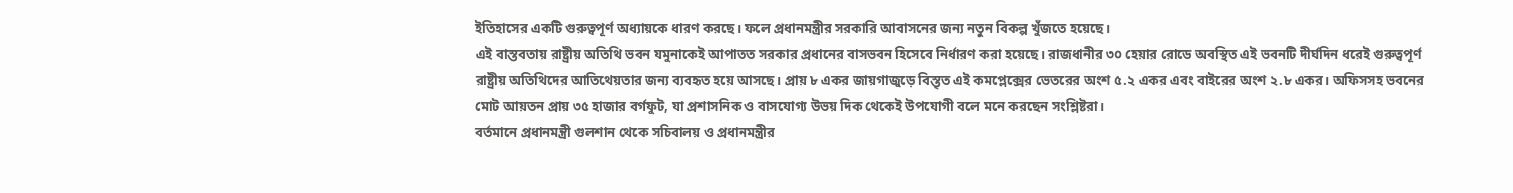ইতিহাসের একটি গুরুত্বপূর্ণ অধ্যায়কে ধারণ করছে। ফলে প্রধানমন্ত্রীর সরকারি আবাসনের জন্য নতুন বিকল্প খুঁজতে হয়েছে।
এই বাস্তবতায় রাষ্ট্রীয় অতিথি ভবন যমুনাকেই আপাতত সরকার প্রধানের বাসভবন হিসেবে নির্ধারণ করা হয়েছে। রাজধানীর ৩০ হেয়ার রোডে অবস্থিত এই ভবনটি দীর্ঘদিন ধরেই গুরুত্বপূর্ণ রাষ্ট্রীয় অতিথিদের আতিথেয়তার জন্য ব্যবহৃত হয়ে আসছে। প্রায় ৮ একর জায়গাজুড়ে বিস্তৃত এই কমপ্লেক্সের ভেতরের অংশ ৫.২ একর এবং বাইরের অংশ ২.৮ একর। অফিসসহ ভবনের মোট আয়তন প্রায় ৩৫ হাজার বর্গফুট, যা প্রশাসনিক ও বাসযোগ্য উভয় দিক থেকেই উপযোগী বলে মনে করছেন সংশ্লিষ্টরা।
বর্তমানে প্রধানমন্ত্রী গুলশান থেকে সচিবালয় ও প্রধানমন্ত্রীর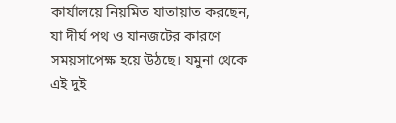কার্যালয়ে নিয়মিত যাতায়াত করছেন, যা দীর্ঘ পথ ও যানজটের কারণে সময়সাপেক্ষ হয়ে উঠছে। যমুনা থেকে এই দুই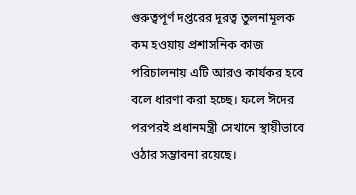গুরুত্বপূর্ণ দপ্তরের দূরত্ব তুলনামূলক কম হওয়ায় প্রশাসনিক কাজ পরিচালনায় এটি আরও কার্যকর হবে বলে ধারণা করা হচ্ছে। ফলে ঈদের পরপরই প্রধানমন্ত্রী সেখানে স্থায়ীভাবে ওঠার সম্ভাবনা রয়েছে।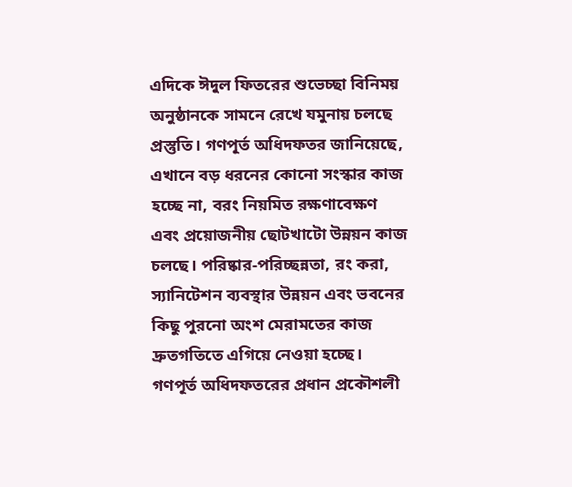এদিকে ঈদুল ফিতরের শুভেচ্ছা বিনিময় অনুষ্ঠানকে সামনে রেখে যমুনায় চলছে প্রস্তুতি। গণপূর্ত অধিদফতর জানিয়েছে, এখানে বড় ধরনের কোনো সংস্কার কাজ হচ্ছে না, বরং নিয়মিত রক্ষণাবেক্ষণ এবং প্রয়োজনীয় ছোটখাটো উন্নয়ন কাজ চলছে। পরিষ্কার-পরিচ্ছন্নতা, রং করা, স্যানিটেশন ব্যবস্থার উন্নয়ন এবং ভবনের কিছু পুরনো অংশ মেরামতের কাজ দ্রুতগতিতে এগিয়ে নেওয়া হচ্ছে।
গণপূর্ত অধিদফতরের প্রধান প্রকৌশলী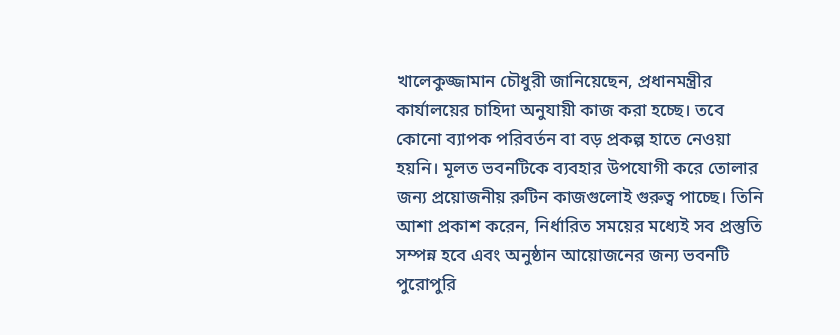খালেকুজ্জামান চৌধুরী জানিয়েছেন, প্রধানমন্ত্রীর কার্যালয়ের চাহিদা অনুযায়ী কাজ করা হচ্ছে। তবে কোনো ব্যাপক পরিবর্তন বা বড় প্রকল্প হাতে নেওয়া হয়নি। মূলত ভবনটিকে ব্যবহার উপযোগী করে তোলার জন্য প্রয়োজনীয় রুটিন কাজগুলোই গুরুত্ব পাচ্ছে। তিনি আশা প্রকাশ করেন, নির্ধারিত সময়ের মধ্যেই সব প্রস্তুতি সম্পন্ন হবে এবং অনুষ্ঠান আয়োজনের জন্য ভবনটি পুরোপুরি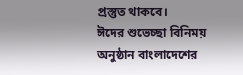প্রস্তুত থাকবে।
ঈদের শুভেচ্ছা বিনিময় অনুষ্ঠান বাংলাদেশের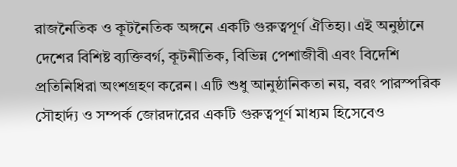রাজনৈতিক ও কূটনৈতিক অঙ্গনে একটি গুরুত্বপূর্ণ ঐতিহ্য। এই অনুষ্ঠানে দেশের বিশিষ্ট ব্যক্তিবর্গ, কূটনীতিক, বিভিন্ন পেশাজীবী এবং বিদেশি প্রতিনিধিরা অংশগ্রহণ করেন। এটি শুধু আনুষ্ঠানিকতা নয়, বরং পারস্পরিক সৌহার্দ্য ও সম্পর্ক জোরদারের একটি গুরুত্বপূর্ণ মাধ্যম হিসেবেও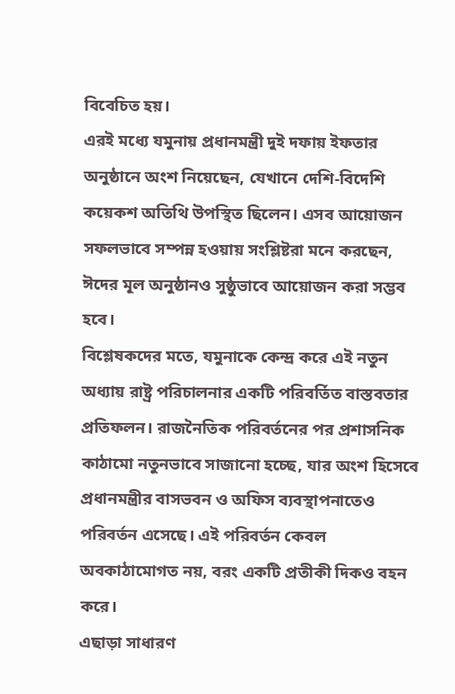বিবেচিত হয়।
এরই মধ্যে যমুনায় প্রধানমন্ত্রী দুই দফায় ইফতার অনুষ্ঠানে অংশ নিয়েছেন, যেখানে দেশি-বিদেশি কয়েকশ অতিথি উপস্থিত ছিলেন। এসব আয়োজন সফলভাবে সম্পন্ন হওয়ায় সংশ্লিষ্টরা মনে করছেন, ঈদের মূল অনুষ্ঠানও সুষ্ঠুভাবে আয়োজন করা সম্ভব হবে।
বিশ্লেষকদের মতে, যমুনাকে কেন্দ্র করে এই নতুন অধ্যায় রাষ্ট্র পরিচালনার একটি পরিবর্তিত বাস্তবতার প্রতিফলন। রাজনৈতিক পরিবর্তনের পর প্রশাসনিক কাঠামো নতুনভাবে সাজানো হচ্ছে, যার অংশ হিসেবে প্রধানমন্ত্রীর বাসভবন ও অফিস ব্যবস্থাপনাতেও পরিবর্তন এসেছে। এই পরিবর্তন কেবল অবকাঠামোগত নয়, বরং একটি প্রতীকী দিকও বহন করে।
এছাড়া সাধারণ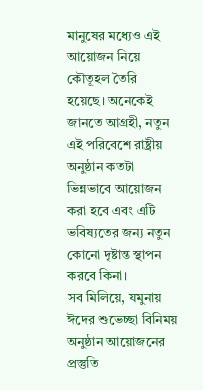মানুষের মধ্যেও এই আয়োজন নিয়ে কৌতূহল তৈরি হয়েছে। অনেকেই জানতে আগ্রহী, নতুন এই পরিবেশে রাষ্ট্রীয় অনুষ্ঠান কতটা ভিন্নভাবে আয়োজন করা হবে এবং এটি ভবিষ্যতের জন্য নতুন কোনো দৃষ্টান্ত স্থাপন করবে কিনা।
সব মিলিয়ে, যমুনায় ঈদের শুভেচ্ছা বিনিময় অনুষ্ঠান আয়োজনের প্রস্তুতি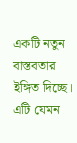একটি নতুন বাস্তবতার ইঙ্গিত দিচ্ছে। এটি যেমন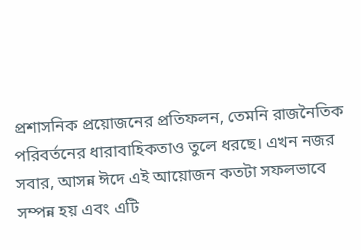প্রশাসনিক প্রয়োজনের প্রতিফলন, তেমনি রাজনৈতিক পরিবর্তনের ধারাবাহিকতাও তুলে ধরছে। এখন নজর সবার, আসন্ন ঈদে এই আয়োজন কতটা সফলভাবে সম্পন্ন হয় এবং এটি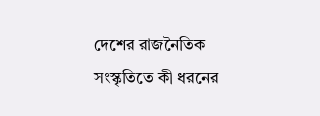দেশের রাজনৈতিক সংস্কৃতিতে কী ধরনের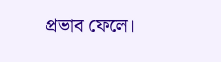প্রভাব ফেলে।